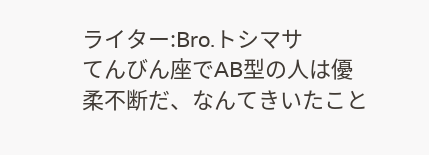ライター:Bro.トシマサ
てんびん座でAB型の人は優柔不断だ、なんてきいたこと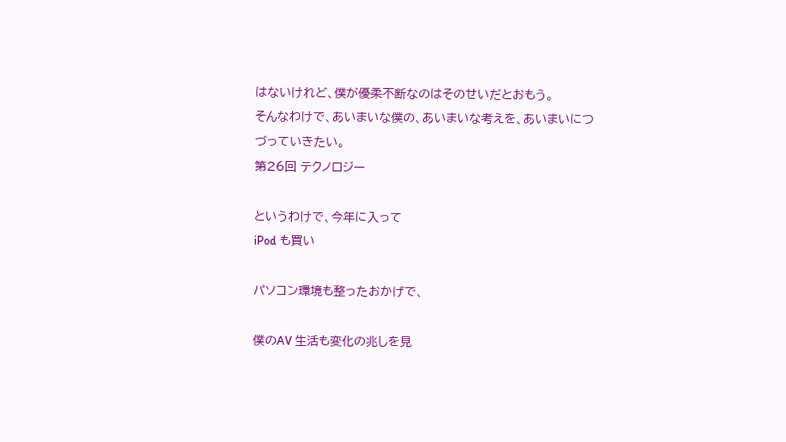はないけれど、僕が優柔不断なのはそのせいだとおもう。
そんなわけで、あいまいな僕の、あいまいな考えを、あいまいにつづっていきたい。
第26回 テクノロジー

というわけで、今年に入って
iPod も買い

パソコン環境も整ったおかげで、

僕のAV 生活も変化の兆しを見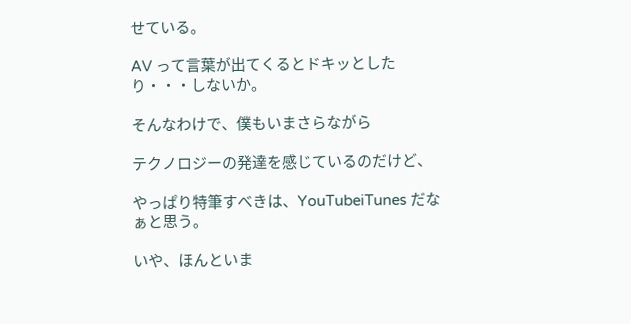せている。

AV って言葉が出てくるとドキッとしたり・・・しないか。

そんなわけで、僕もいまさらながら

テクノロジーの発達を感じているのだけど、

やっぱり特筆すべきは、YouTubeiTunes だなぁと思う。

いや、ほんといま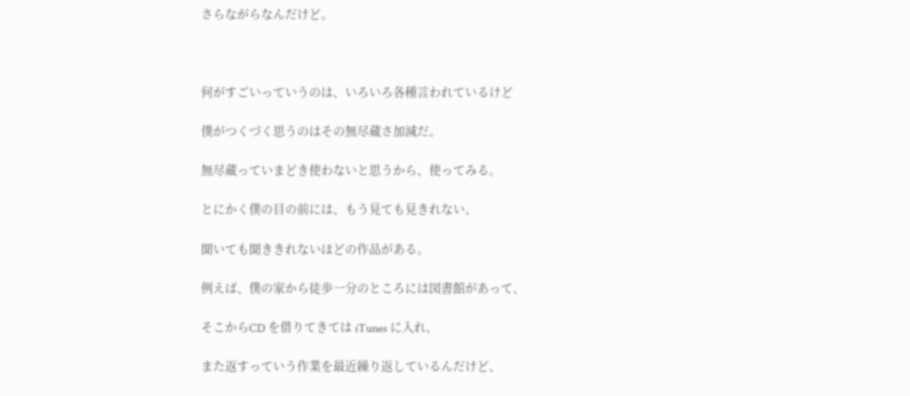さらながらなんだけど。



何がすごいっていうのは、いろいろ各種言われているけど

僕がつくづく思うのはその無尽蔵さ加減だ。

無尽蔵っていまどき使わないと思うから、使ってみる。

とにかく僕の目の前には、もう見ても見きれない、

聞いても聞ききれないほどの作品がある。

例えば、僕の家から徒歩一分のところには図書館があって、

そこからCD を借りてきては iTunes に入れ、

また返すっていう作業を最近繰り返しているんだけど、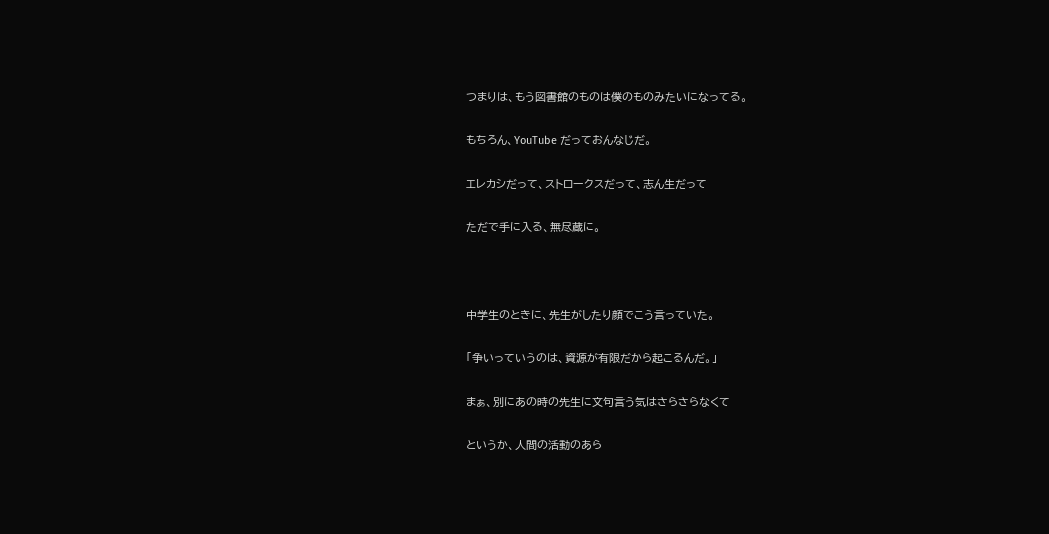つまりは、もう図書館のものは僕のものみたいになってる。

もちろん、YouTube だっておんなじだ。

エレカシだって、ストロークスだって、志ん生だって

ただで手に入る、無尽蔵に。



中学生のときに、先生がしたり顔でこう言っていた。

「争いっていうのは、資源が有限だから起こるんだ。」

まぁ、別にあの時の先生に文句言う気はさらさらなくて

というか、人間の活動のあら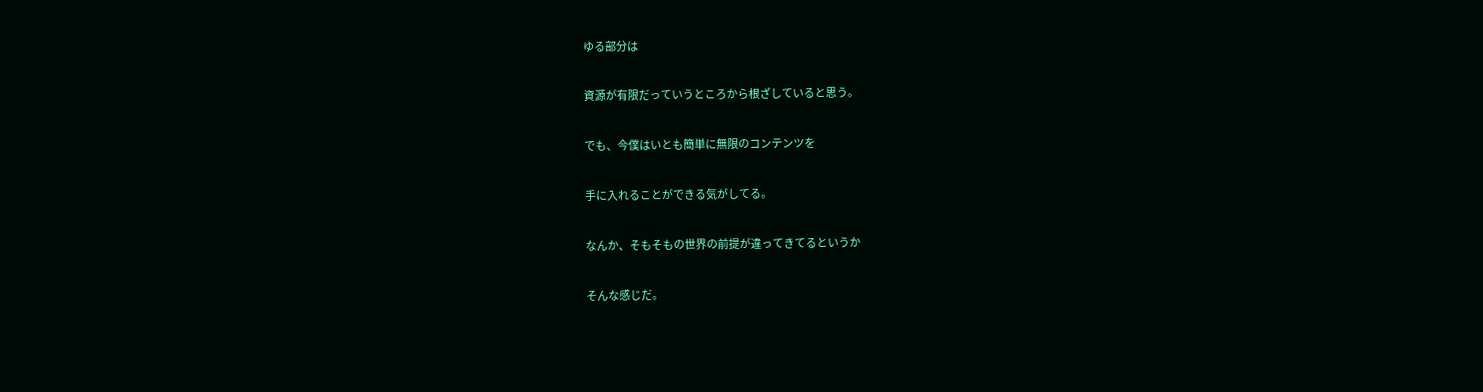ゆる部分は

資源が有限だっていうところから根ざしていると思う。

でも、今僕はいとも簡単に無限のコンテンツを

手に入れることができる気がしてる。

なんか、そもそもの世界の前提が違ってきてるというか

そんな感じだ。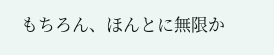もちろん、ほんとに無限か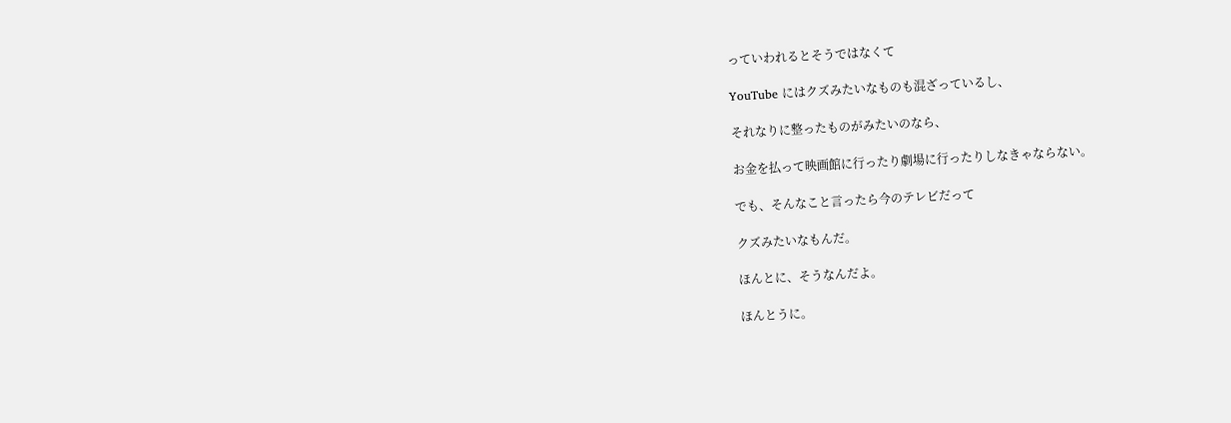っていわれるとそうではなくて

YouTube にはクズみたいなものも混ざっているし、

それなりに整ったものがみたいのなら、

お金を払って映画館に行ったり劇場に行ったりしなきゃならない。

でも、そんなこと言ったら今のテレビだって

クズみたいなもんだ。

ほんとに、そうなんだよ。

ほんとうに。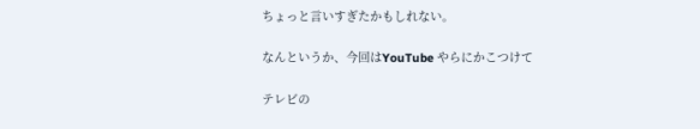ちょっと言いすぎたかもしれない。

なんというか、今回はYouTube やらにかこつけて

テレビの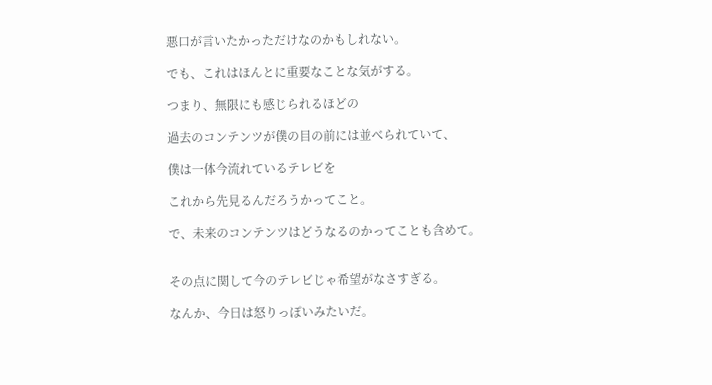悪口が言いたかっただけなのかもしれない。

でも、これはほんとに重要なことな気がする。

つまり、無限にも感じられるほどの

過去のコンテンツが僕の目の前には並べられていて、

僕は一体今流れているテレビを

これから先見るんだろうかってこと。

で、未来のコンテンツはどうなるのかってことも含めて。


その点に関して今のテレビじゃ希望がなさすぎる。

なんか、今日は怒りっぽいみたいだ。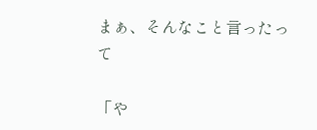まぁ、そんなこと言ったって

「や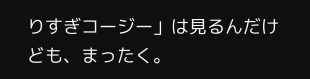りすぎコージー」は見るんだけども、まったく。